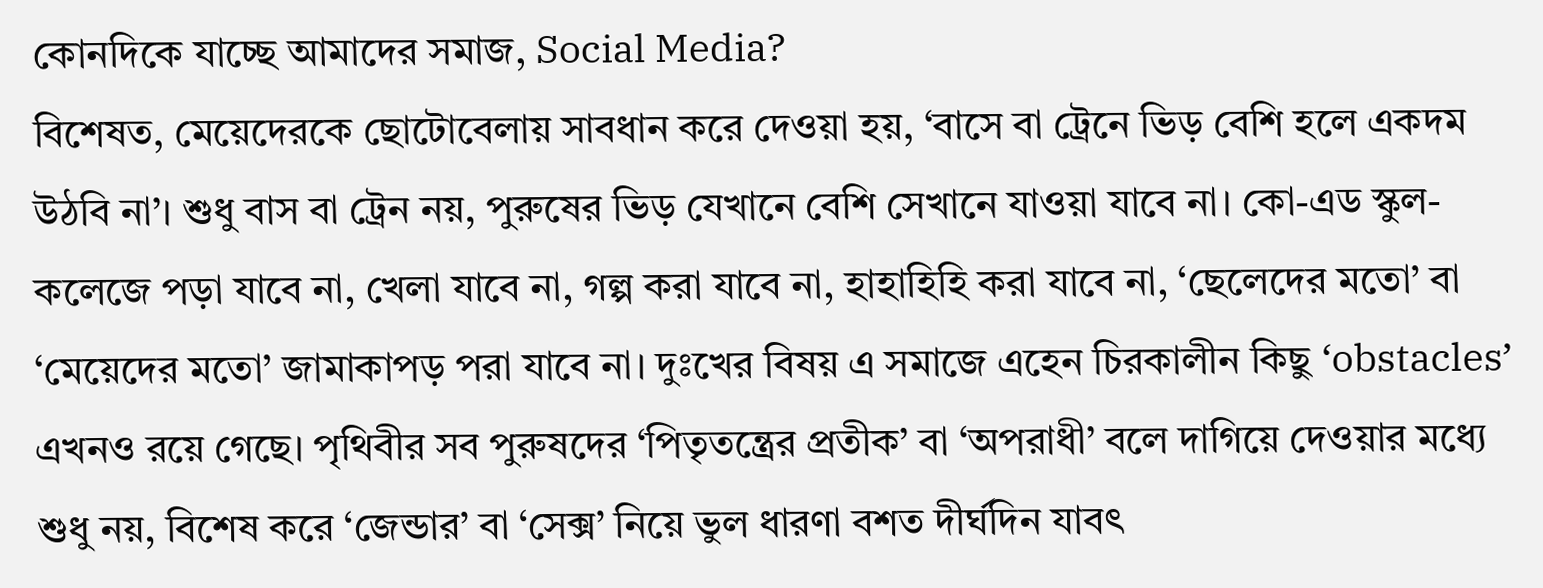কোনদিকে যাচ্ছে আমাদের সমাজ, Social Media?
বিশেষত, মেয়েদেরকে ছোটোবেলায় সাবধান করে দেওয়া হয়, ‘বাসে বা ট্রেনে ভিড় বেশি হলে একদম উঠবি না’। শুধু বাস বা ট্রেন নয়, পুরুষের ভিড় যেখানে বেশি সেখানে যাওয়া যাবে না। কো-এড স্কুল-কলেজে পড়া যাবে না, খেলা যাবে না, গল্প করা যাবে না, হাহাহিহি করা যাবে না, ‘ছেলেদের মতো’ বা ‘মেয়েদের মতো’ জামাকাপড় পরা যাবে না। দুঃখের বিষয় এ সমাজে এহেন চিরকালীন কিছু ‘obstacles’ এখনও রয়ে গেছে। পৃথিবীর সব পুরুষদের ‘পিতৃতন্ত্রের প্রতীক’ বা ‘অপরাধী’ বলে দাগিয়ে দেওয়ার মধ্যে শুধু নয়, বিশেষ করে ‘জেন্ডার’ বা ‘সেক্স’ নিয়ে ভুল ধারণা বশত দীর্ঘদিন যাবৎ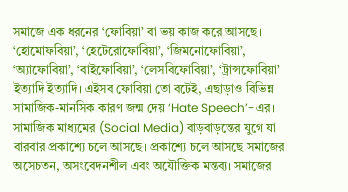সমাজে এক ধরনের ‘ফোবিয়া’ বা ভয় কাজ করে আসছে। ‘হোমোফবিয়া’, ‘হেটেরোফোবিয়া’, ‘জিমনোফোবিয়া’, ‘অ্যাফোবিয়া’, ‘বাইফোবিয়া’, ‘লেসবিফোবিয়া’, ‘ট্রান্সফোবিয়া’ ইত্যাদি ইত্যাদি। এইসব ফোবিয়া তো বটেই, এছাড়াও বিভিন্ন সামাজিক-মানসিক কারণ জন্ম দেয় ‘Hate Speech’-এর। সামাজিক মাধ্যমের (Social Media) বাড়বাড়ন্তের যুগে যা বারবার প্রকাশ্যে চলে আসছে। প্রকাশ্যে চলে আসছে সমাজের অসেচতন, অসংবেদনশীল এবং অযৌক্তিক মন্তব্য। সমাজের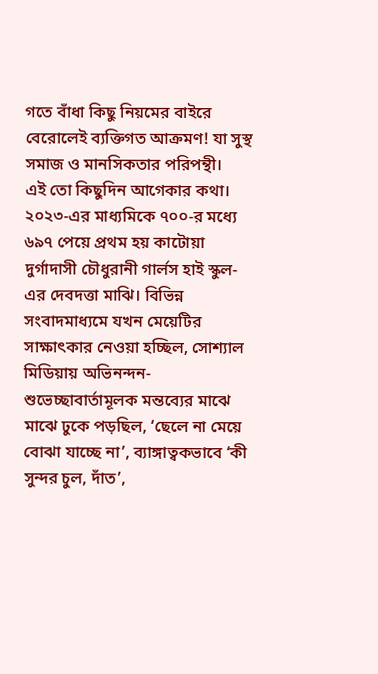গতে বাঁধা কিছু নিয়মের বাইরে বেরোলেই ব্যক্তিগত আক্রমণ! যা সুস্থ সমাজ ও মানসিকতার পরিপন্থী।
এই তো কিছুদিন আগেকার কথা। ২০২৩-এর মাধ্যমিকে ৭০০-র মধ্যে ৬৯৭ পেয়ে প্রথম হয় কাটোয়া দুর্গাদাসী চৌধুরানী গার্লস হাই স্কুল-এর দেবদত্তা মাঝি। বিভিন্ন সংবাদমাধ্যমে যখন মেয়েটির সাক্ষাৎকার নেওয়া হচ্ছিল, সোশ্যাল মিডিয়ায় অভিনন্দন-শুভেচ্ছাবার্তামূলক মন্তব্যের মাঝে মাঝে ঢুকে পড়ছিল, ‘ছেলে না মেয়ে বোঝা যাচ্ছে না’, ব্যাঙ্গাত্বকভাবে ‘কী সুন্দর চুল, দাঁত’,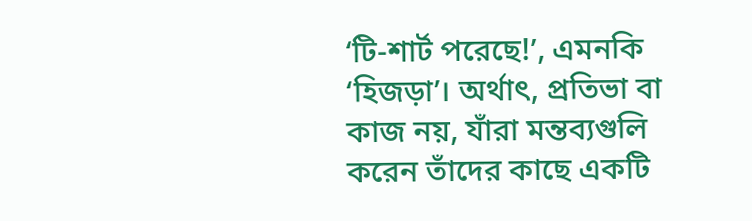‘টি-শার্ট পরেছে!’, এমনকি ‘হিজড়া’। অর্থাৎ, প্রতিভা বা কাজ নয়, যাঁরা মন্তব্যগুলি করেন তাঁদের কাছে একটি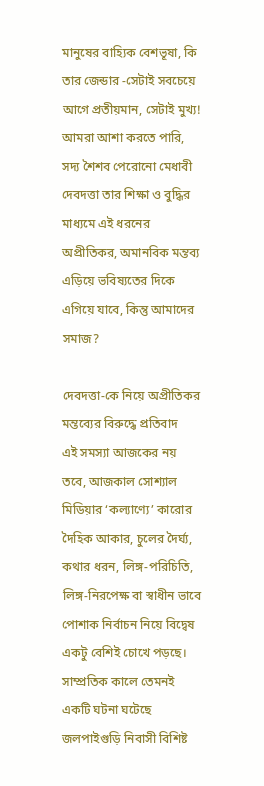মানুষের বাহ্যিক বেশভূষা, কি তার জেন্ডার -সেটাই সবচেয়ে আগে প্রতীয়মান, সেটাই মুখ্য! আমরা আশা করতে পারি, সদ্য শৈশব পেরোনো মেধাবী দেবদত্তা তার শিক্ষা ও বুদ্ধির মাধ্যমে এই ধরনের অপ্রীতিকর, অমানবিক মন্তব্য এড়িয়ে ভবিষ্যতের দিকে এগিয়ে যাবে, কিন্তু আমাদের সমাজ?

দেবদত্তা-কে নিয়ে অপ্রীতিকর মন্তব্যের বিরুদ্ধে প্রতিবাদ
এই সমস্যা আজকের নয় তবে, আজকাল সোশ্যাল মিডিয়ার ‘কল্যাণ্যে’ কারোর দৈহিক আকার, চুলের দৈর্ঘ্য, কথার ধরন, লিঙ্গ-পরিচিতি, লিঙ্গ-নিরপেক্ষ বা স্বাধীন ভাবে পোশাক নির্বাচন নিয়ে বিদ্বেষ একটু বেশিই চোখে পড়ছে। সাম্প্রতিক কালে তেমনই একটি ঘটনা ঘটেছে জলপাইগুড়ি নিবাসী বিশিষ্ট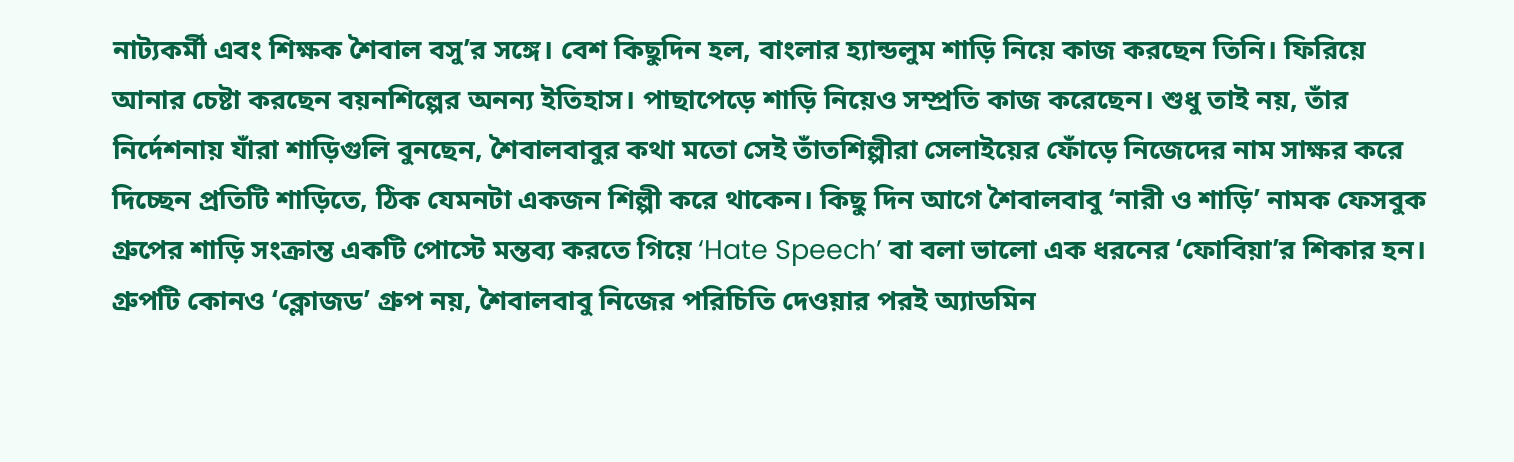নাট্যকর্মী এবং শিক্ষক শৈবাল বসু’র সঙ্গে। বেশ কিছুদিন হল, বাংলার হ্যান্ডলুম শাড়ি নিয়ে কাজ করছেন তিনি। ফিরিয়ে আনার চেষ্টা করছেন বয়নশিল্পের অনন্য ইতিহাস। পাছাপেড়ে শাড়ি নিয়েও সম্প্রতি কাজ করেছেন। শুধু তাই নয়, তাঁর নির্দেশনায় যাঁরা শাড়িগুলি বুনছেন, শৈবালবাবুর কথা মতো সেই তাঁতশিল্পীরা সেলাইয়ের ফোঁড়ে নিজেদের নাম সাক্ষর করে দিচ্ছেন প্রতিটি শাড়িতে, ঠিক যেমনটা একজন শিল্পী করে থাকেন। কিছু দিন আগে শৈবালবাবু ‘নারী ও শাড়ি’ নামক ফেসবুক গ্রুপের শাড়ি সংক্রান্ত একটি পোস্টে মন্তব্য করতে গিয়ে ‘Hate Speech’ বা বলা ভালো এক ধরনের ‘ফোবিয়া’র শিকার হন। গ্রুপটি কোনও ‘ক্লোজড’ গ্রুপ নয়, শৈবালবাবু নিজের পরিচিতি দেওয়ার পরই অ্যাডমিন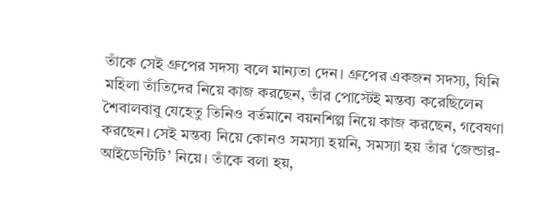তাঁকে সেই গ্রুপের সদস্য বলে মান্যতা দেন। গ্রুপের একজন সদস্য, যিনি মহিলা তাঁতিদের নিয়ে কাজ করছেন, তাঁর পোস্টেই মন্তব্য করেছিলেন শৈবালবাবু যেহেতু তিনিও বর্তমানে বয়নশিল্প নিয়ে কাজ করছেন, গবেষণা করছেন। সেই মন্তব্য নিয়ে কোনও সমস্যা হয়নি, সমস্যা হয় তাঁর ‘জেন্ডার-আইডেন্টিটি’ নিয়ে। তাঁকে বলা হয়,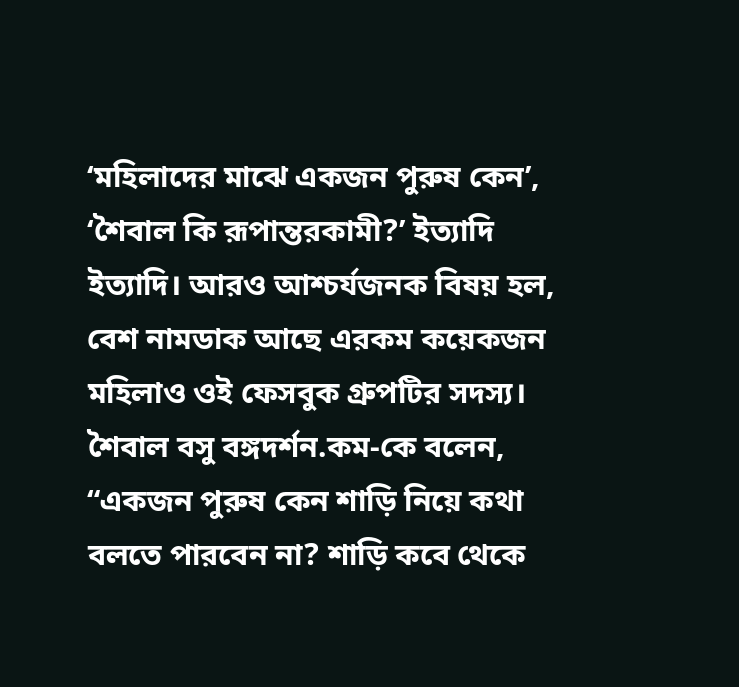‘মহিলাদের মাঝে একজন পুরুষ কেন’, ‘শৈবাল কি রূপান্তরকামী?’ ইত্যাদি ইত্যাদি। আরও আশ্চর্যজনক বিষয় হল, বেশ নামডাক আছে এরকম কয়েকজন মহিলাও ওই ফেসবুক গ্রুপটির সদস্য। শৈবাল বসু বঙ্গদর্শন.কম-কে বলেন, “একজন পুরুষ কেন শাড়ি নিয়ে কথা বলতে পারবেন না? শাড়ি কবে থেকে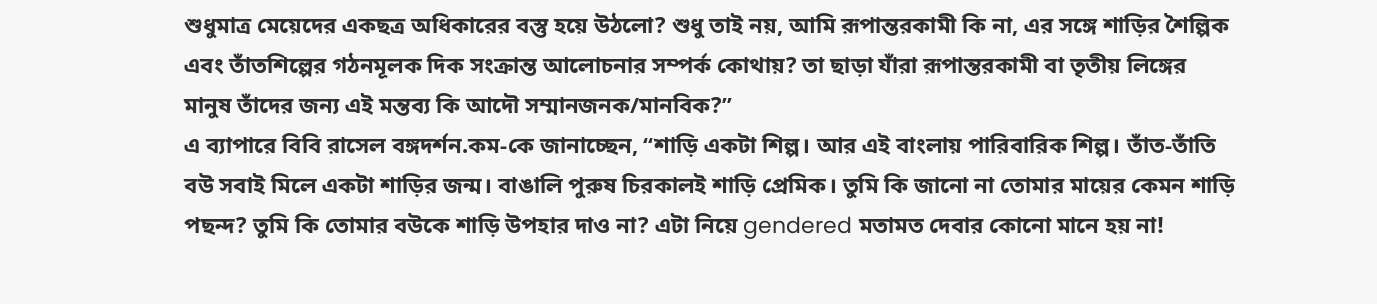শুধুমাত্র মেয়েদের একছত্র অধিকারের বস্তু হয়ে উঠলো? শুধু তাই নয়, আমি রূপান্তরকামী কি না, এর সঙ্গে শাড়ির শৈল্পিক এবং তাঁতশিল্পের গঠনমূলক দিক সংক্রান্ত আলোচনার সম্পর্ক কোথায়? তা ছাড়া যাঁরা রূপান্তরকামী বা তৃতীয় লিঙ্গের মানুষ তাঁদের জন্য এই মন্তব্য কি আদৌ সম্মানজনক/মানবিক?”
এ ব্যাপারে বিবি রাসেল বঙ্গদর্শন.কম-কে জানাচ্ছেন, “শাড়ি একটা শিল্প। আর এই বাংলায় পারিবারিক শিল্প। তাঁত-তাঁতি বউ সবাই মিলে একটা শাড়ির জন্ম। বাঙালি পুরুষ চিরকালই শাড়ি প্রেমিক। তুমি কি জানো না তোমার মায়ের কেমন শাড়ি পছন্দ? তুমি কি তোমার বউকে শাড়ি উপহার দাও না? এটা নিয়ে gendered মতামত দেবার কোনো মানে হয় না!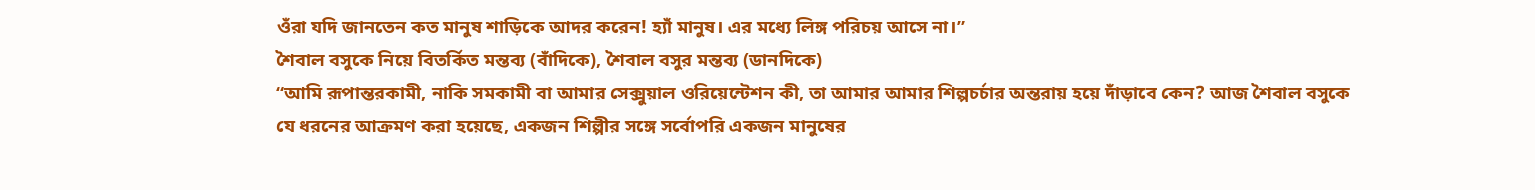ওঁরা যদি জানতেন কত মানুষ শাড়িকে আদর করেন! হ্যাঁ মানুষ। এর মধ্যে লিঙ্গ পরিচয় আসে না।”
শৈবাল বসুকে নিয়ে বিতর্কিত মন্তব্য (বাঁদিকে), শৈবাল বসুর মন্তব্য (ডানদিকে)
“আমি রূপান্তরকামী, নাকি সমকামী বা আমার সেক্সুয়াল ওরিয়েন্টেশন কী, তা আমার আমার শিল্পচর্চার অন্তরায় হয়ে দাঁড়াবে কেন? আজ শৈবাল বসুকে যে ধরনের আক্রমণ করা হয়েছে, একজন শিল্পীর সঙ্গে সর্বোপরি একজন মানুষের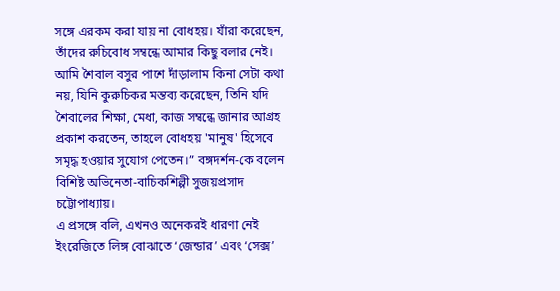সঙ্গে এরকম করা যায় না বোধহয়। যাঁরা করেছেন, তাঁদের রুচিবোধ সম্বন্ধে আমার কিছু বলার নেই। আমি শৈবাল বসুর পাশে দাঁড়ালাম কিনা সেটা কথা নয়, যিনি কুরুচিকর মন্তব্য করেছেন, তিনি যদি শৈবালের শিক্ষা, মেধা, কাজ সম্বন্ধে জানার আগ্রহ প্রকাশ করতেন, তাহলে বোধহয় 'মানুষ' হিসেবে সমৃদ্ধ হওয়ার সুযোগ পেতেন।” বঙ্গদর্শন-কে বলেন বিশিষ্ট অভিনেতা-বাচিকশিল্পী সুজয়প্রসাদ চট্টোপাধ্যায়।
এ প্রসঙ্গে বলি, এখনও অনেকরই ধারণা নেই ইংরেজিতে লিঙ্গ বোঝাতে ‘জেন্ডার’ এবং ‘সেক্স’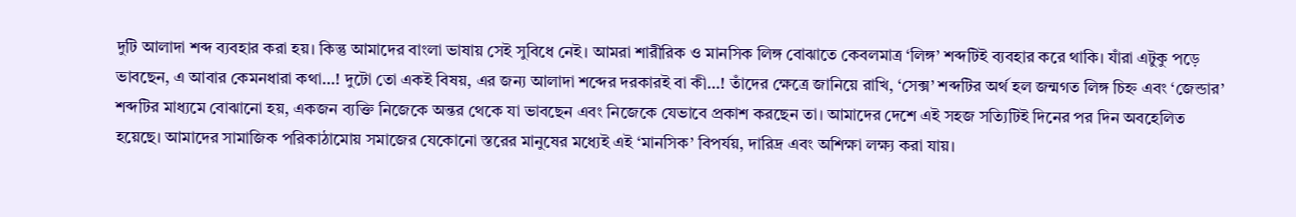দুটি আলাদা শব্দ ব্যবহার করা হয়। কিন্তু আমাদের বাংলা ভাষায় সেই সুবিধে নেই। আমরা শারীরিক ও মানসিক লিঙ্গ বোঝাতে কেবলমাত্র ‘লিঙ্গ’ শব্দটিই ব্যবহার করে থাকি। যাঁরা এটুকু পড়ে ভাবছেন, এ আবার কেমনধারা কথা…! দুটো তো একই বিষয়, এর জন্য আলাদা শব্দের দরকারই বা কী…! তাঁদের ক্ষেত্রে জানিয়ে রাখি, ‘সেক্স’ শব্দটির অর্থ হল জন্মগত লিঙ্গ চিহ্ন এবং ‘জেন্ডার’ শব্দটির মাধ্যমে বোঝানো হয়, একজন ব্যক্তি নিজেকে অন্তর থেকে যা ভাবছেন এবং নিজেকে যেভাবে প্রকাশ করছেন তা। আমাদের দেশে এই সহজ সত্যিটিই দিনের পর দিন অবহেলিত হয়েছে। আমাদের সামাজিক পরিকাঠামোয় সমাজের যেকোনো স্তরের মানুষের মধ্যেই এই ‘মানসিক’ বিপর্যয়, দারিদ্র এবং অশিক্ষা লক্ষ্য করা যায়।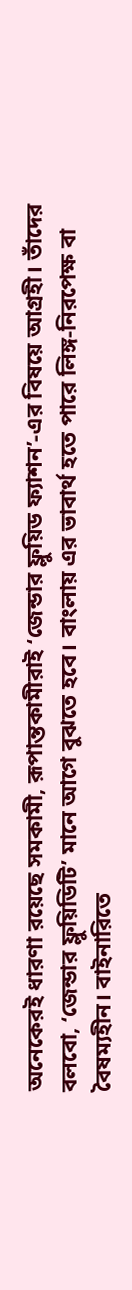অনেকেরই ধারণা রয়েছে সমকামী, রূপান্তকামীরাই ‘জেন্ডার ফ্লুয়িড ফ্যাশন’-এর বিষয়ে আগ্রহী। তাঁদের বলবো, ‘জেন্ডার ফ্লুয়িডিটি’ মানে আগে বুঝতে হবে। বাংলায় এর ভাবার্থ হতে পারে লিঙ্গ-নিরপেক্ষ বা বৈষম্যহীন। বাইনারিতে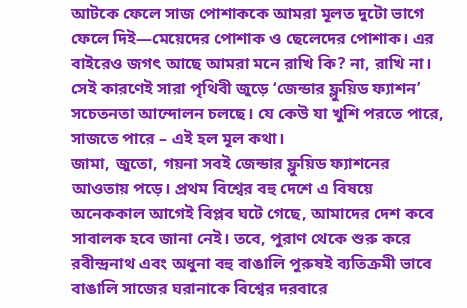আটকে ফেলে সাজ পোশাককে আমরা মূলত দুটো ভাগে ফেলে দিই—মেয়েদের পোশাক ও ছেলেদের পোশাক। এর বাইরেও জগৎ আছে আমরা মনে রাখি কি? না, রাখি না। সেই কারণেই সারা পৃথিবী জুড়ে ‘জেন্ডার ফ্লুয়িড ফ্যাশন’ সচেতনতা আন্দোলন চলছে। যে কেউ যা খুশি পরতে পারে, সাজতে পারে – এই হল মূল কথা।
জামা, জুতো, গয়না সবই জেন্ডার ফ্লুয়িড ফ্যাশনের আওতায় পড়ে। প্রথম বিশ্বের বহু দেশে এ বিষয়ে অনেককাল আগেই বিপ্লব ঘটে গেছে, আমাদের দেশ কবে সাবালক হবে জানা নেই। তবে, পুরাণ থেকে শুরু করে রবীন্দ্রনাথ এবং অধুনা বহু বাঙালি পুরুষই ব্যতিক্রমী ভাবে বাঙালি সাজের ঘরানাকে বিশ্বের দরবারে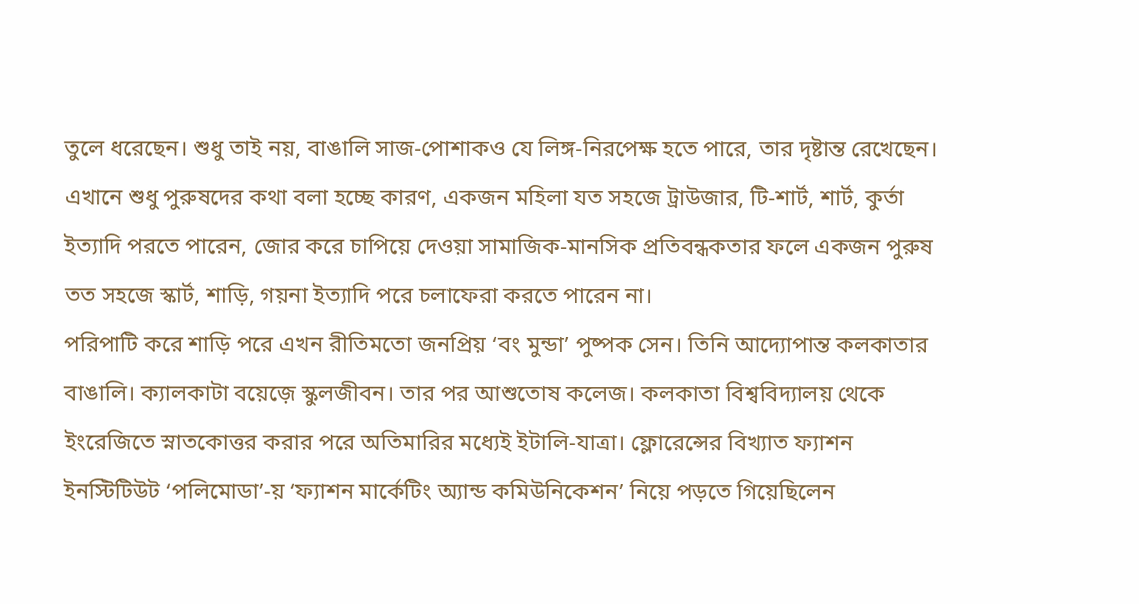তুলে ধরেছেন। শুধু তাই নয়, বাঙালি সাজ-পোশাকও যে লিঙ্গ-নিরপেক্ষ হতে পারে, তার দৃষ্টান্ত রেখেছেন। এখানে শুধু পুরুষদের কথা বলা হচ্ছে কারণ, একজন মহিলা যত সহজে ট্রাউজার, টি-শার্ট, শার্ট, কুর্তা ইত্যাদি পরতে পারেন, জোর করে চাপিয়ে দেওয়া সামাজিক-মানসিক প্রতিবন্ধকতার ফলে একজন পুরুষ তত সহজে স্কার্ট, শাড়ি, গয়না ইত্যাদি পরে চলাফেরা করতে পারেন না।
পরিপাটি করে শাড়ি পরে এখন রীতিমতো জনপ্রিয় ‘বং মুন্ডা’ পুষ্পক সেন। তিনি আদ্যোপান্ত কলকাতার বাঙালি। ক্যালকাটা বয়েজ়ে স্কুলজীবন। তার পর আশুতোষ কলেজ। কলকাতা বিশ্ববিদ্যালয় থেকে ইংরেজিতে স্নাতকোত্তর করার পরে অতিমারির মধ্যেই ইটালি-যাত্রা। ফ্লোরেন্সের বিখ্যাত ফ্যাশন ইনস্টিটিউট ‘পলিমোডা’-য় ‘ফ্যাশন মার্কেটিং অ্যান্ড কমিউনিকেশন’ নিয়ে পড়তে গিয়েছিলেন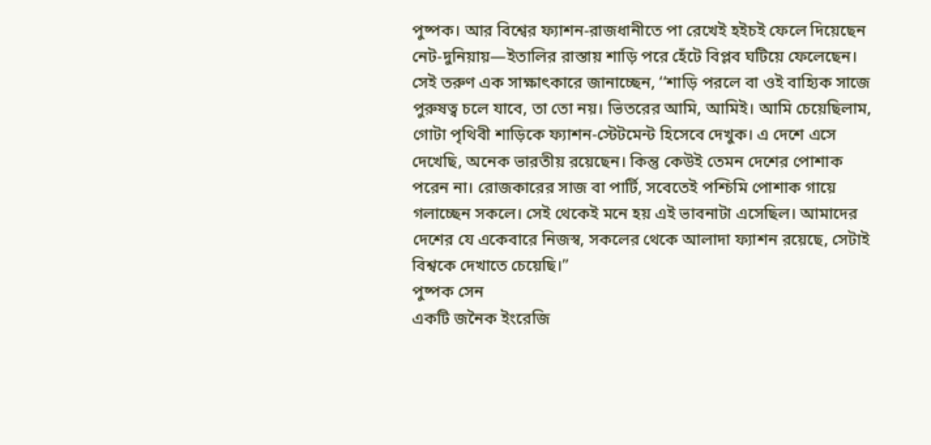পুষ্পক। আর বিশ্বের ফ্যাশন-রাজধানীতে পা রেখেই হইচই ফেলে দিয়েছেন নেট-দুনিয়ায়—ইতালির রাস্তায় শাড়ি পরে হেঁটে বিপ্লব ঘটিয়ে ফেলেছেন।
সেই তরুণ এক সাক্ষাৎকারে জানাচ্ছেন, ‘‘শাড়ি পরলে বা ওই বাহ্যিক সাজে পুরুষত্ব চলে যাবে, তা তো নয়। ভিতরের আমি, আমিই। আমি চেয়েছিলাম, গোটা পৃথিবী শাড়িকে ফ্যাশন-স্টেটমেন্ট হিসেবে দেখুক। এ দেশে এসে দেখেছি, অনেক ভারতীয় রয়েছেন। কিন্তু কেউই তেমন দেশের পোশাক পরেন না। রোজকারের সাজ বা পার্টি, সবেতেই পশ্চিমি পোশাক গায়ে গলাচ্ছেন সকলে। সেই থেকেই মনে হয় এই ভাবনাটা এসেছিল। আমাদের দেশের যে একেবারে নিজস্ব, সকলের থেকে আলাদা ফ্যাশন রয়েছে, সেটাই বিশ্বকে দেখাতে চেয়েছি।”
পুষ্পক সেন
একটি জনৈক ইংরেজি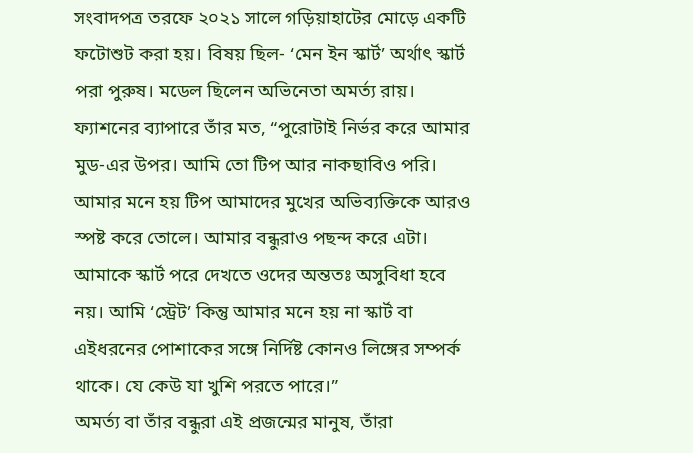সংবাদপত্র তরফে ২০২১ সালে গড়িয়াহাটের মোড়ে একটি ফটোশুট করা হয়। বিষয় ছিল- ‘মেন ইন স্কার্ট’ অর্থাৎ স্কার্ট পরা পুরুষ। মডেল ছিলেন অভিনেতা অমর্ত্য রায়। ফ্যাশনের ব্যাপারে তাঁর মত, “পুরোটাই নির্ভর করে আমার মুড-এর উপর। আমি তো টিপ আর নাকছাবিও পরি। আমার মনে হয় টিপ আমাদের মুখের অভিব্যক্তিকে আরও স্পষ্ট করে তোলে। আমার বন্ধুরাও পছন্দ করে এটা। আমাকে স্কার্ট পরে দেখতে ওদের অন্ততঃ অসুবিধা হবে নয়। আমি ‘স্ট্রেট’ কিন্তু আমার মনে হয় না স্কার্ট বা এইধরনের পোশাকের সঙ্গে নির্দিষ্ট কোনও লিঙ্গের সম্পর্ক থাকে। যে কেউ যা খুশি পরতে পারে।”
অমর্ত্য বা তাঁর বন্ধুরা এই প্রজন্মের মানুষ, তাঁরা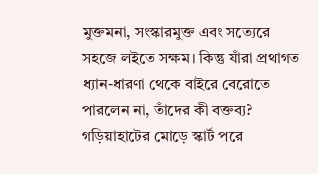মুক্তমনা, সংস্কারমুক্ত এবং সত্যেরে সহজে লইতে সক্ষম। কিন্তু যাঁরা প্রথাগত ধ্যান-ধারণা থেকে বাইরে বেরোতে পারলেন না, তাঁদের কী বক্তব্য? গড়িয়াহাটের মোড়ে স্কার্ট পরে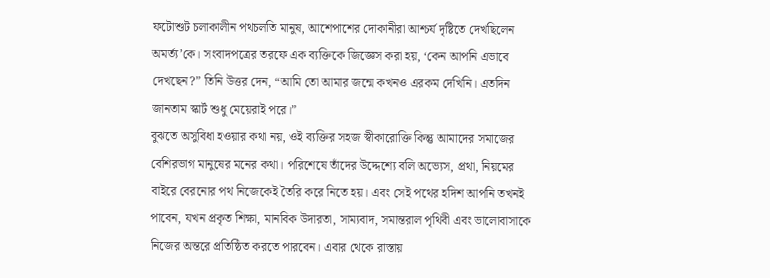ফটোশুট চলাকালীন পথচলতি মানুষ, আশেপাশের দোকানীরা আশ্চর্য দৃষ্টিতে দেখছিলেন অমর্ত্য’কে। সংবাদপত্রের তরফে এক ব্যক্তিকে জিজ্ঞেস করা হয়, ‘কেন আপনি এভাবে দেখছেন?” তিনি উত্তর দেন, “আমি তো আমার জন্মে কখনও এরকম দেখিনি। এতদিন জানতাম স্কার্ট শুধু মেয়েরাই পরে।”
বুঝতে অসুবিধা হওয়ার কথা নয়, ওই ব্যক্তির সহজ স্বীকারোক্তি কিন্তু আমাদের সমাজের বেশিরভাগ মানুষের মনের কথা। পরিশেষে তাঁদের উদ্দেশ্যে বলি অভ্যেস, প্রথা, নিয়মের বাইরে বেরনোর পথ নিজেকেই তৈরি করে নিতে হয়। এবং সেই পথের হদিশ আপনি তখনই পাবেন, যখন প্রকৃত শিক্ষা, মানবিক উদারতা, সাম্যবাদ, সমান্তরাল পৃথিবী এবং ভালোবাসাকে নিজের অন্তরে প্রতিষ্ঠিত করতে পারবেন। এবার থেকে রাস্তায়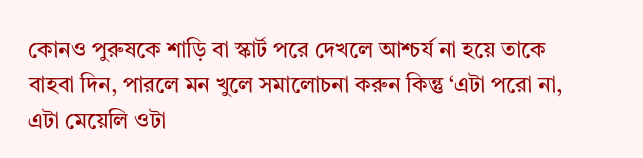কোনও পুরুষকে শাড়ি বা স্কার্ট পরে দেখলে আশ্চর্য না হয়ে তাকে বাহবা দিন, পারলে মন খুলে সমালোচনা করুন কিন্তু ‘এটা পরো না, এটা মেয়েলি ওটা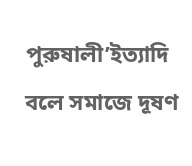পুরুষালী’ইত্যাদি বলে সমাজে দূষণ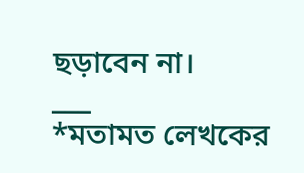ছড়াবেন না।
___
*মতামত লেখকের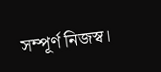সম্পূর্ণ নিজস্ব।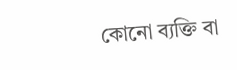কোনো ব্যক্তি বা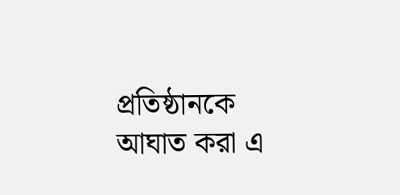প্রতিষ্ঠানকে আঘাত করা এ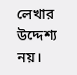লেখার উদ্দেশ্য নয়।